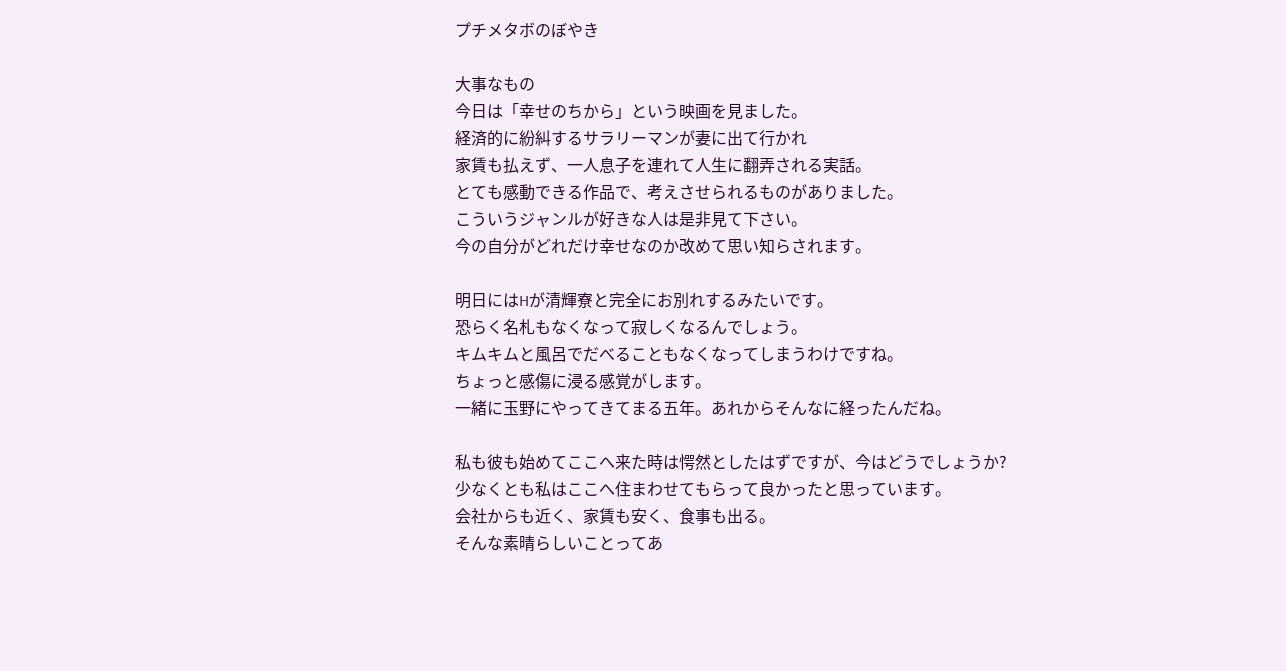プチメタボのぼやき

大事なもの
今日は「幸せのちから」という映画を見ました。
経済的に紛糾するサラリーマンが妻に出て行かれ
家賃も払えず、一人息子を連れて人生に翻弄される実話。
とても感動できる作品で、考えさせられるものがありました。
こういうジャンルが好きな人は是非見て下さい。
今の自分がどれだけ幸せなのか改めて思い知らされます。

明日にはHが清輝寮と完全にお別れするみたいです。
恐らく名札もなくなって寂しくなるんでしょう。
キムキムと風呂でだべることもなくなってしまうわけですね。
ちょっと感傷に浸る感覚がします。
一緒に玉野にやってきてまる五年。あれからそんなに経ったんだね。

私も彼も始めてここへ来た時は愕然としたはずですが、今はどうでしょうか?
少なくとも私はここへ住まわせてもらって良かったと思っています。
会社からも近く、家賃も安く、食事も出る。
そんな素晴らしいことってあ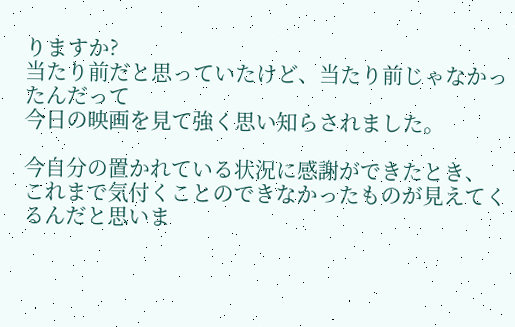りますか?
当たり前だと思っていたけど、当たり前じゃなかったんだって
今日の映画を見て強く思い知らされました。

今自分の置かれている状況に感謝ができたとき、
これまで気付くことのできなかったものが見えてくるんだと思いま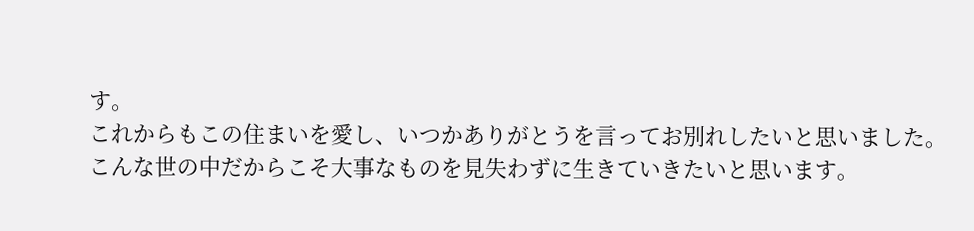す。
これからもこの住まいを愛し、いつかありがとうを言ってお別れしたいと思いました。
こんな世の中だからこそ大事なものを見失わずに生きていきたいと思います。